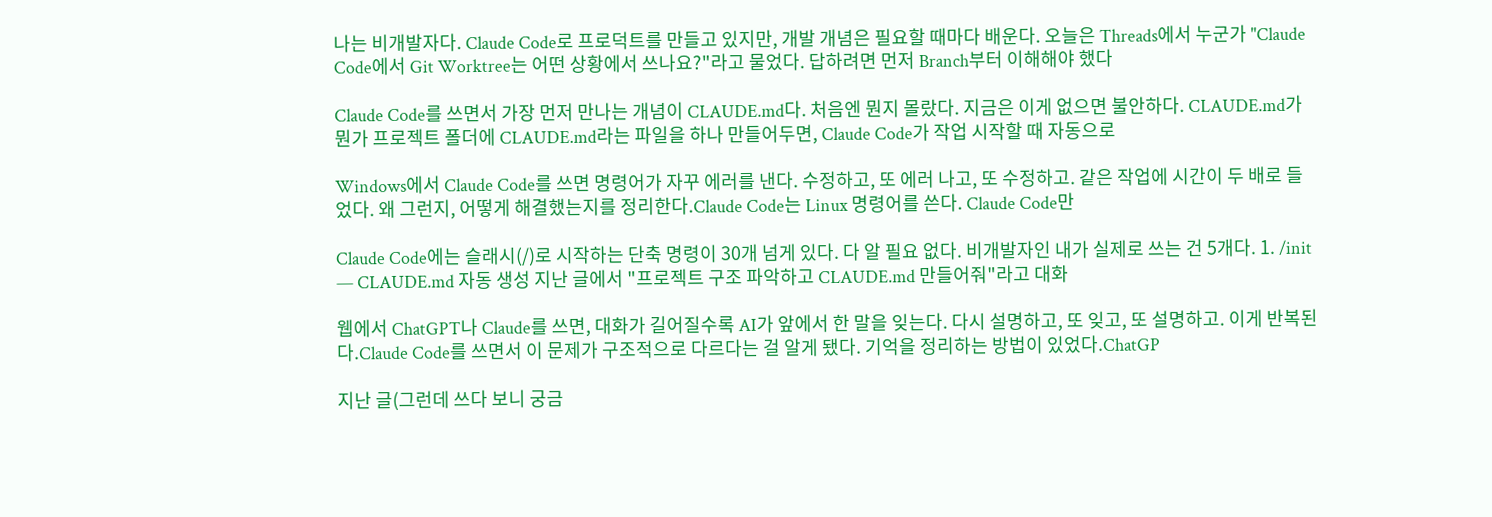나는 비개발자다. Claude Code로 프로덕트를 만들고 있지만, 개발 개념은 필요할 때마다 배운다. 오늘은 Threads에서 누군가 "Claude Code에서 Git Worktree는 어떤 상황에서 쓰나요?"라고 물었다. 답하려면 먼저 Branch부터 이해해야 했다

Claude Code를 쓰면서 가장 먼저 만나는 개념이 CLAUDE.md다. 처음엔 뭔지 몰랐다. 지금은 이게 없으면 불안하다. CLAUDE.md가 뭔가 프로젝트 폴더에 CLAUDE.md라는 파일을 하나 만들어두면, Claude Code가 작업 시작할 때 자동으로

Windows에서 Claude Code를 쓰면 명령어가 자꾸 에러를 낸다. 수정하고, 또 에러 나고, 또 수정하고. 같은 작업에 시간이 두 배로 들었다. 왜 그런지, 어떻게 해결했는지를 정리한다.Claude Code는 Linux 명령어를 쓴다. Claude Code만

Claude Code에는 슬래시(/)로 시작하는 단축 명령이 30개 넘게 있다. 다 알 필요 없다. 비개발자인 내가 실제로 쓰는 건 5개다. 1. /init — CLAUDE.md 자동 생성 지난 글에서 "프로젝트 구조 파악하고 CLAUDE.md 만들어줘"라고 대화

웹에서 ChatGPT나 Claude를 쓰면, 대화가 길어질수록 AI가 앞에서 한 말을 잊는다. 다시 설명하고, 또 잊고, 또 설명하고. 이게 반복된다.Claude Code를 쓰면서 이 문제가 구조적으로 다르다는 걸 알게 됐다. 기억을 정리하는 방법이 있었다.ChatGP

지난 글(그런데 쓰다 보니 궁금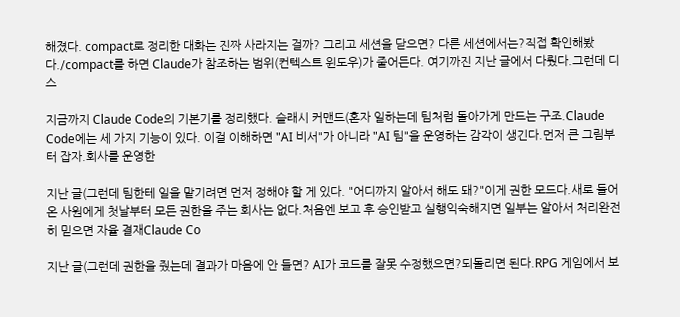해졌다. compact로 정리한 대화는 진짜 사라지는 걸까? 그리고 세션을 닫으면? 다른 세션에서는?직접 확인해봤다./compact를 하면 Claude가 참조하는 범위(컨텍스트 윈도우)가 줄어든다. 여기까진 지난 글에서 다뤘다.그런데 디스

지금까지 Claude Code의 기본기를 정리했다. 슬래시 커맨드(혼자 일하는데 팀처럼 돌아가게 만드는 구조.Claude Code에는 세 가지 기능이 있다. 이걸 이해하면 "AI 비서"가 아니라 "AI 팀"을 운영하는 감각이 생긴다.먼저 큰 그림부터 잡자.회사를 운영한

지난 글(그런데 팀한테 일을 맡기려면 먼저 정해야 할 게 있다. "어디까지 알아서 해도 돼?"이게 권한 모드다.새로 들어온 사원에게 첫날부터 모든 권한을 주는 회사는 없다.처음엔 보고 후 승인받고 실행익숙해지면 일부는 알아서 처리완전히 믿으면 자율 결재Claude Co

지난 글(그런데 권한을 줬는데 결과가 마음에 안 들면? AI가 코드를 잘못 수정했으면?되돌리면 된다.RPG 게임에서 보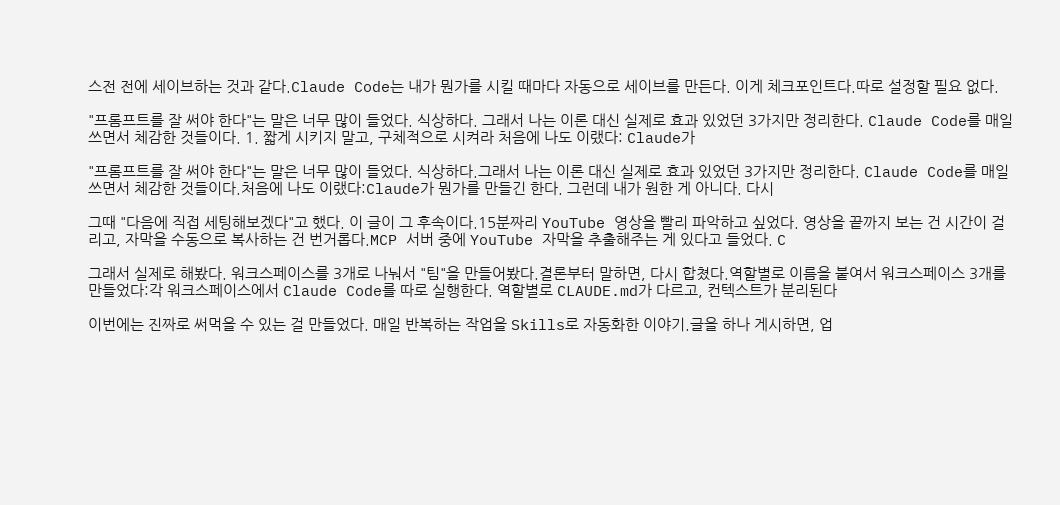스전 전에 세이브하는 것과 같다.Claude Code는 내가 뭔가를 시킬 때마다 자동으로 세이브를 만든다. 이게 체크포인트다.따로 설정할 필요 없다.

"프롬프트를 잘 써야 한다"는 말은 너무 많이 들었다. 식상하다. 그래서 나는 이론 대신 실제로 효과 있었던 3가지만 정리한다. Claude Code를 매일 쓰면서 체감한 것들이다. 1. 짧게 시키지 말고, 구체적으로 시켜라 처음에 나도 이랬다: Claude가

"프롬프트를 잘 써야 한다"는 말은 너무 많이 들었다. 식상하다.그래서 나는 이론 대신 실제로 효과 있었던 3가지만 정리한다. Claude Code를 매일 쓰면서 체감한 것들이다.처음에 나도 이랬다:Claude가 뭔가를 만들긴 한다. 그런데 내가 원한 게 아니다. 다시

그때 "다음에 직접 세팅해보겠다"고 했다. 이 글이 그 후속이다.15분짜리 YouTube 영상을 빨리 파악하고 싶었다. 영상을 끝까지 보는 건 시간이 걸리고, 자막을 수동으로 복사하는 건 번거롭다.MCP 서버 중에 YouTube 자막을 추출해주는 게 있다고 들었다. C

그래서 실제로 해봤다. 워크스페이스를 3개로 나눠서 "팀"을 만들어봤다.결론부터 말하면, 다시 합쳤다.역할별로 이름을 붙여서 워크스페이스 3개를 만들었다:각 워크스페이스에서 Claude Code를 따로 실행한다. 역할별로 CLAUDE.md가 다르고, 컨텍스트가 분리된다

이번에는 진짜로 써먹을 수 있는 걸 만들었다. 매일 반복하는 작업을 Skills로 자동화한 이야기.글을 하나 게시하면, 업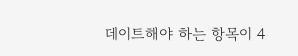데이트해야 하는 항목이 4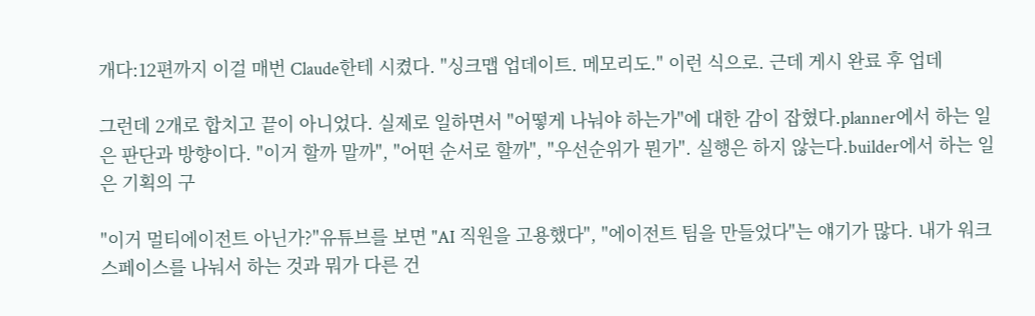개다:12편까지 이걸 매번 Claude한테 시켰다. "싱크맵 업데이트. 메모리도." 이런 식으로. 근데 게시 완료 후 업데

그런데 2개로 합치고 끝이 아니었다. 실제로 일하면서 "어떻게 나눠야 하는가"에 대한 감이 잡혔다.planner에서 하는 일은 판단과 방향이다. "이거 할까 말까", "어떤 순서로 할까", "우선순위가 뭔가". 실행은 하지 않는다.builder에서 하는 일은 기획의 구

"이거 멀티에이전트 아닌가?"유튜브를 보면 "AI 직원을 고용했다", "에이전트 팀을 만들었다"는 얘기가 많다. 내가 워크스페이스를 나눠서 하는 것과 뭐가 다른 건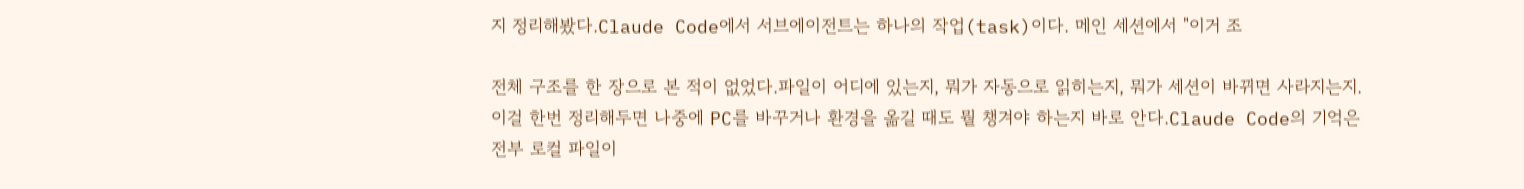지 정리해봤다.Claude Code에서 서브에이전트는 하나의 작업(task)이다. 메인 세션에서 "이거 조

전체 구조를 한 장으로 본 적이 없었다.파일이 어디에 있는지, 뭐가 자동으로 읽히는지, 뭐가 세션이 바뀌면 사라지는지. 이걸 한번 정리해두면 나중에 PC를 바꾸거나 환경을 옮길 때도 뭘 챙겨야 하는지 바로 안다.Claude Code의 기억은 전부 로컬 파일이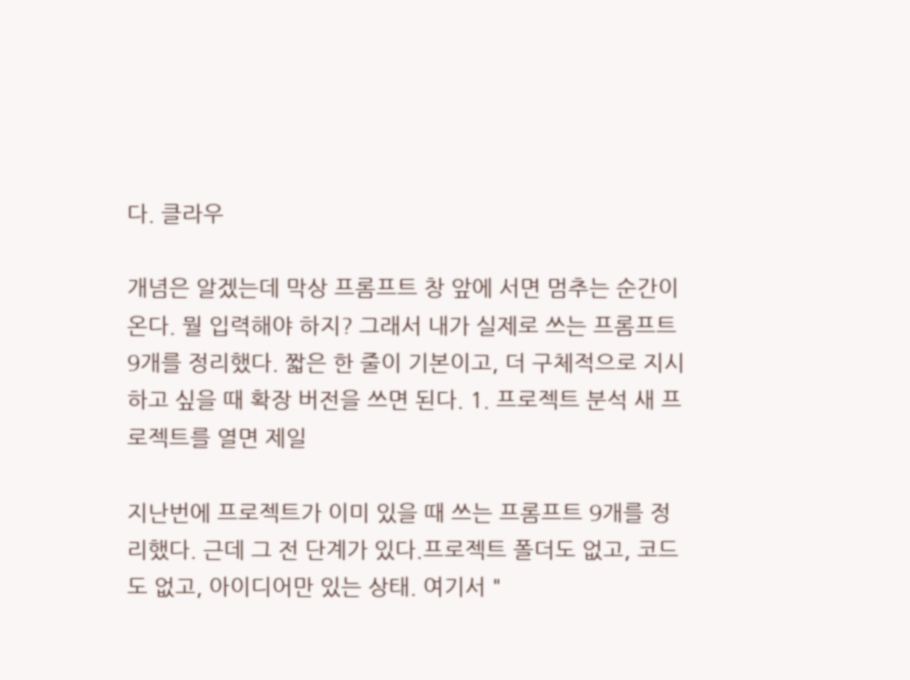다. 클라우

개념은 알겠는데 막상 프롬프트 창 앞에 서면 멈추는 순간이 온다. 뭘 입력해야 하지? 그래서 내가 실제로 쓰는 프롬프트 9개를 정리했다. 짧은 한 줄이 기본이고, 더 구체적으로 지시하고 싶을 때 확장 버전을 쓰면 된다. 1. 프로젝트 분석 새 프로젝트를 열면 제일

지난번에 프로젝트가 이미 있을 때 쓰는 프롬프트 9개를 정리했다. 근데 그 전 단계가 있다.프로젝트 폴더도 없고, 코드도 없고, 아이디어만 있는 상태. 여기서 "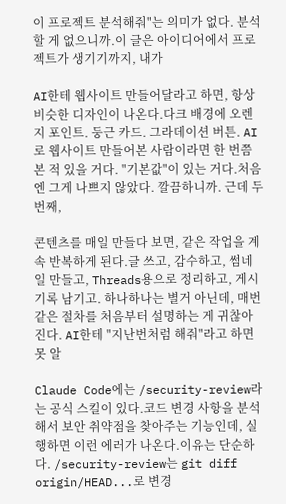이 프로젝트 분석해줘"는 의미가 없다. 분석할 게 없으니까.이 글은 아이디어에서 프로젝트가 생기기까지, 내가

AI한테 웹사이트 만들어달라고 하면, 항상 비슷한 디자인이 나온다.다크 배경에 오렌지 포인트. 둥근 카드. 그라데이션 버튼. AI로 웹사이트 만들어본 사람이라면 한 번쯤 본 적 있을 거다. "기본값"이 있는 거다.처음엔 그게 나쁘지 않았다. 깔끔하니까. 근데 두 번째,

콘텐츠를 매일 만들다 보면, 같은 작업을 계속 반복하게 된다.글 쓰고, 감수하고, 썸네일 만들고, Threads용으로 정리하고, 게시 기록 남기고. 하나하나는 별거 아닌데, 매번 같은 절차를 처음부터 설명하는 게 귀찮아진다. AI한테 "지난번처럼 해줘"라고 하면 못 알

Claude Code에는 /security-review라는 공식 스킬이 있다.코드 변경 사항을 분석해서 보안 취약점을 찾아주는 기능인데, 실행하면 이런 에러가 나온다.이유는 단순하다. /security-review는 git diff origin/HEAD...로 변경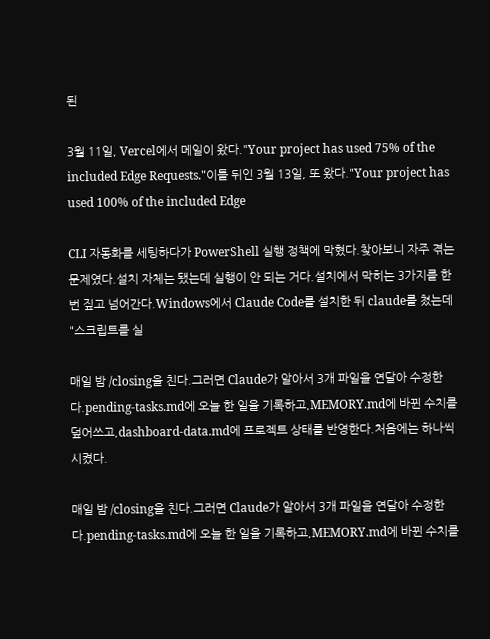된

3월 11일, Vercel에서 메일이 왔다."Your project has used 75% of the included Edge Requests."이틀 뒤인 3월 13일, 또 왔다."Your project has used 100% of the included Edge

CLI 자동화를 세팅하다가 PowerShell 실행 정책에 막혔다.찾아보니 자주 겪는 문제였다.설치 자체는 됐는데 실행이 안 되는 거다.설치에서 막히는 3가지를 한번 짚고 넘어간다.Windows에서 Claude Code를 설치한 뒤 claude를 쳤는데 "스크립트를 실

매일 밤 /closing을 친다.그러면 Claude가 알아서 3개 파일을 연달아 수정한다.pending-tasks.md에 오늘 한 일을 기록하고,MEMORY.md에 바뀐 수치를 덮어쓰고,dashboard-data.md에 프로젝트 상태를 반영한다.처음에는 하나씩 시켰다.

매일 밤 /closing을 친다.그러면 Claude가 알아서 3개 파일을 연달아 수정한다.pending-tasks.md에 오늘 한 일을 기록하고,MEMORY.md에 바뀐 수치를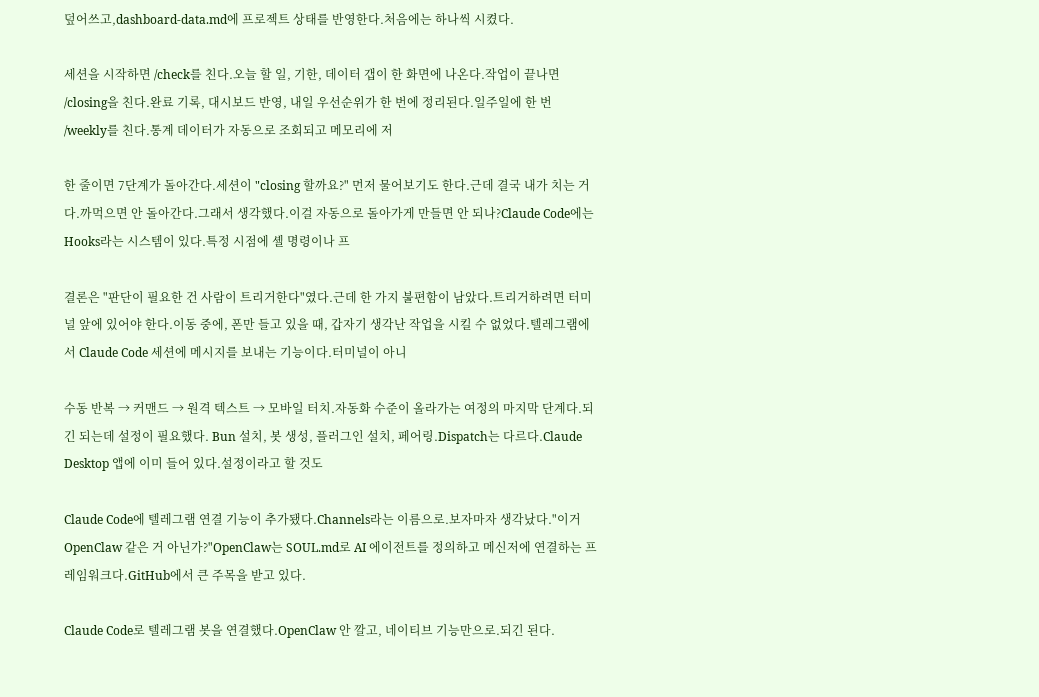덮어쓰고,dashboard-data.md에 프로젝트 상태를 반영한다.처음에는 하나씩 시켰다.

세션을 시작하면 /check를 친다.오늘 할 일, 기한, 데이터 갭이 한 화면에 나온다.작업이 끝나면 /closing을 친다.완료 기록, 대시보드 반영, 내일 우선순위가 한 번에 정리된다.일주일에 한 번 /weekly를 친다.통계 데이터가 자동으로 조회되고 메모리에 저

한 줄이면 7단계가 돌아간다.세션이 "closing 할까요?" 먼저 물어보기도 한다.근데 결국 내가 치는 거다.까먹으면 안 돌아간다.그래서 생각했다.이걸 자동으로 돌아가게 만들면 안 되나?Claude Code에는 Hooks라는 시스템이 있다.특정 시점에 셸 명령이나 프

결론은 "판단이 필요한 건 사람이 트리거한다"였다.근데 한 가지 불편함이 남았다.트리거하려면 터미널 앞에 있어야 한다.이동 중에, 폰만 들고 있을 때, 갑자기 생각난 작업을 시킬 수 없었다.텔레그램에서 Claude Code 세션에 메시지를 보내는 기능이다.터미널이 아니

수동 반복 → 커맨드 → 원격 텍스트 → 모바일 터치.자동화 수준이 올라가는 여정의 마지막 단계다.되긴 되는데 설정이 필요했다. Bun 설치, 봇 생성, 플러그인 설치, 페어링.Dispatch는 다르다.Claude Desktop 앱에 이미 들어 있다.설정이라고 할 것도

Claude Code에 텔레그램 연결 기능이 추가됐다.Channels라는 이름으로.보자마자 생각났다."이거 OpenClaw 같은 거 아닌가?"OpenClaw는 SOUL.md로 AI 에이전트를 정의하고 메신저에 연결하는 프레임워크다.GitHub에서 큰 주목을 받고 있다.

Claude Code로 텔레그램 봇을 연결했다.OpenClaw 안 깔고, 네이티브 기능만으로.되긴 된다.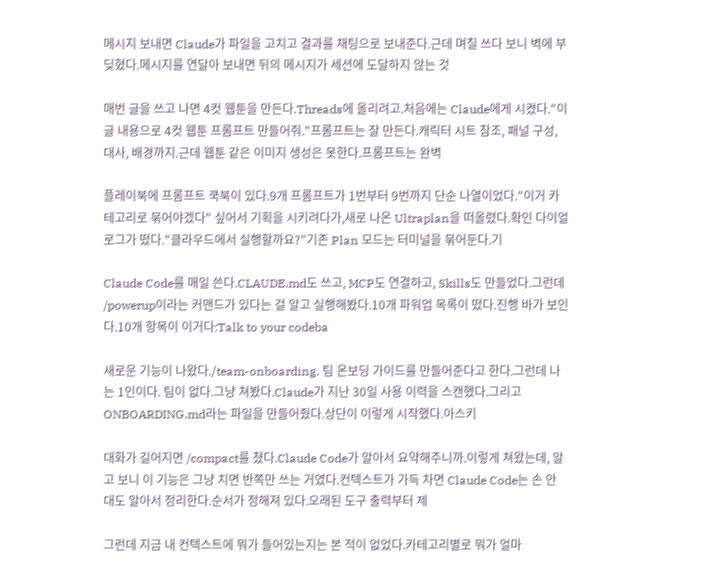메시지 보내면 Claude가 파일을 고치고 결과를 채팅으로 보내준다.근데 며칠 쓰다 보니 벽에 부딪혔다.메시지를 연달아 보내면 뒤의 메시지가 세션에 도달하지 않는 것

매번 글을 쓰고 나면 4컷 웹툰을 만든다.Threads에 올리려고.처음에는 Claude에게 시켰다."이 글 내용으로 4컷 웹툰 프롬프트 만들어줘."프롬프트는 잘 만든다.캐릭터 시트 참조, 패널 구성, 대사, 배경까지.근데 웹툰 같은 이미지 생성은 못한다.프롬프트는 완벽

플레이북에 프롬프트 쿡북이 있다.9개 프롬프트가 1번부터 9번까지 단순 나열이었다."이거 카테고리로 묶어야겠다" 싶어서 기획을 시키려다가,새로 나온 Ultraplan을 떠올렸다.확인 다이얼로그가 떴다."클라우드에서 실행할까요?"기존 Plan 모드는 터미널을 묶어둔다.기

Claude Code를 매일 쓴다.CLAUDE.md도 쓰고, MCP도 연결하고, Skills도 만들었다.그런데 /powerup이라는 커맨드가 있다는 걸 알고 실행해봤다.10개 파워업 목록이 떴다.진행 바가 보인다.10개 항목이 이거다:Talk to your codeba

새로운 기능이 나왔다./team-onboarding. 팀 온보딩 가이드를 만들어준다고 한다.그런데 나는 1인이다. 팀이 없다.그냥 쳐봤다.Claude가 지난 30일 사용 이력을 스캔했다.그리고 ONBOARDING.md라는 파일을 만들어줬다.상단이 이렇게 시작했다.아스키

대화가 길어지면 /compact를 쳤다.Claude Code가 알아서 요약해주니까.이렇게 쳐왔는데, 알고 보니 이 기능은 그냥 치면 반쪽만 쓰는 거였다.컨텍스트가 가득 차면 Claude Code는 손 안 대도 알아서 정리한다.순서가 정해져 있다.오래된 도구 출력부터 제

그런데 지금 내 컨텍스트에 뭐가 들어있는지는 본 적이 없었다.카테고리별로 뭐가 얼마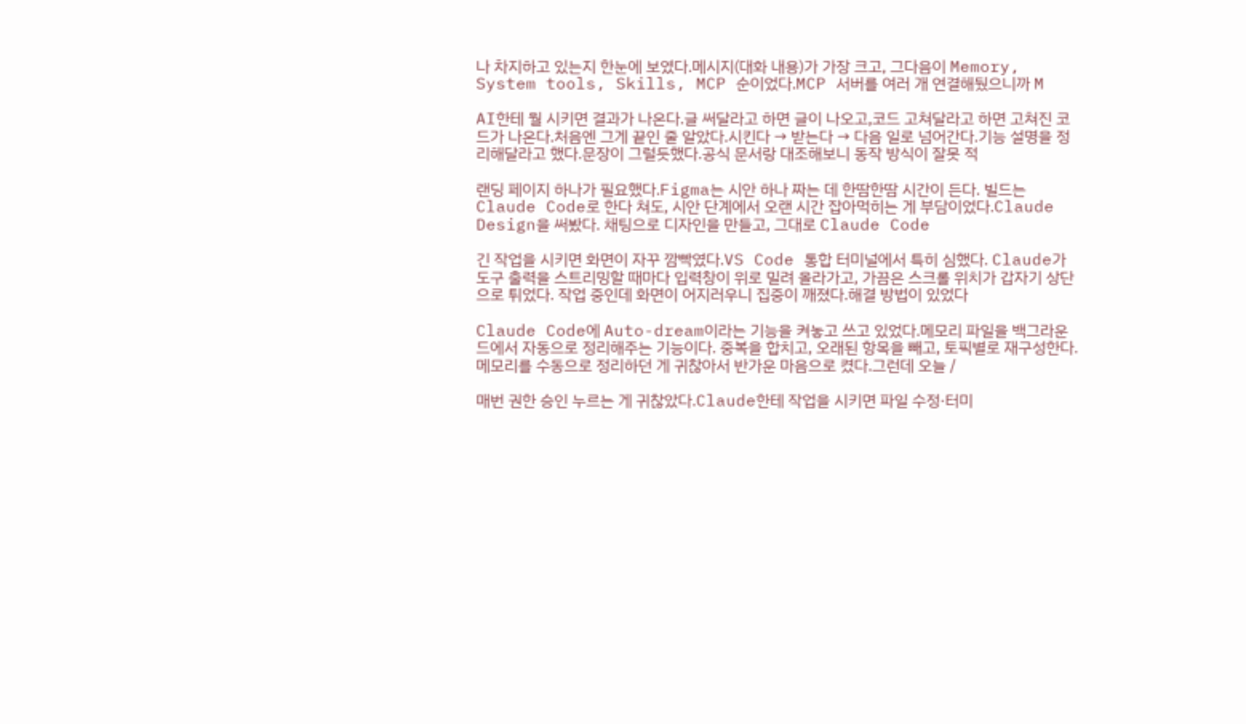나 차지하고 있는지 한눈에 보였다.메시지(대화 내용)가 가장 크고, 그다음이 Memory, System tools, Skills, MCP 순이었다.MCP 서버를 여러 개 연결해뒀으니까 M

AI한테 뭘 시키면 결과가 나온다.글 써달라고 하면 글이 나오고,코드 고쳐달라고 하면 고쳐진 코드가 나온다.처음엔 그게 끝인 줄 알았다.시킨다 → 받는다 → 다음 일로 넘어간다.기능 설명을 정리해달라고 했다.문장이 그럴듯했다.공식 문서랑 대조해보니 동작 방식이 잘못 적

랜딩 페이지 하나가 필요했다.Figma는 시안 하나 짜는 데 한땀한땀 시간이 든다. 빌드는 Claude Code로 한다 쳐도, 시안 단계에서 오랜 시간 잡아먹히는 게 부담이었다.Claude Design을 써봤다. 채팅으로 디자인을 만들고, 그대로 Claude Code

긴 작업을 시키면 화면이 자꾸 깜빡였다.VS Code 통합 터미널에서 특히 심했다. Claude가 도구 출력을 스트리밍할 때마다 입력창이 위로 밀려 올라가고, 가끔은 스크롤 위치가 갑자기 상단으로 튀었다. 작업 중인데 화면이 어지러우니 집중이 깨졌다.해결 방법이 있었다

Claude Code에 Auto-dream이라는 기능을 켜놓고 쓰고 있었다.메모리 파일을 백그라운드에서 자동으로 정리해주는 기능이다. 중복을 합치고, 오래된 항목을 빼고, 토픽별로 재구성한다. 메모리를 수동으로 정리하던 게 귀찮아서 반가운 마음으로 켰다.그런데 오늘 /

매번 권한 승인 누르는 게 귀찮았다.Claude한테 작업을 시키면 파일 수정·터미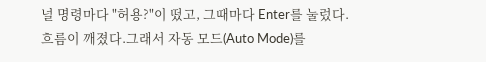널 명령마다 "허용?"이 떴고, 그때마다 Enter를 눌렀다. 흐름이 깨졌다.그래서 자동 모드(Auto Mode)를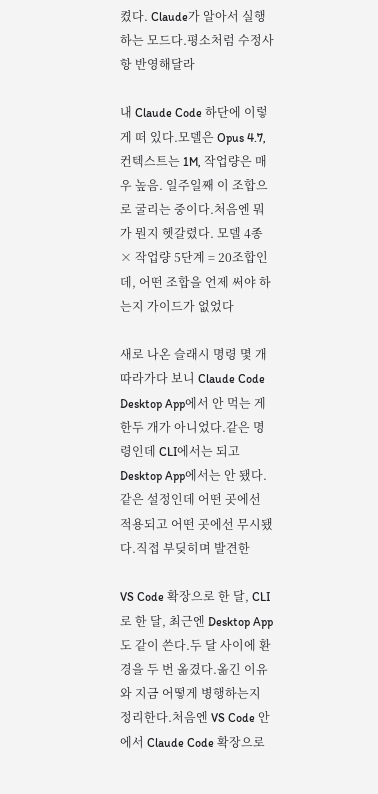켰다. Claude가 알아서 실행하는 모드다.평소처럼 수정사항 반영해달라

내 Claude Code 하단에 이렇게 떠 있다.모델은 Opus 4.7, 컨텍스트는 1M, 작업량은 매우 높음. 일주일째 이 조합으로 굴리는 중이다.처음엔 뭐가 뭔지 헷갈렸다. 모델 4종 × 작업량 5단계 = 20조합인데, 어떤 조합을 언제 써야 하는지 가이드가 없었다

새로 나온 슬래시 명령 몇 개 따라가다 보니 Claude Code Desktop App에서 안 먹는 게 한두 개가 아니었다.같은 명령인데 CLI에서는 되고 Desktop App에서는 안 됐다.같은 설정인데 어떤 곳에선 적용되고 어떤 곳에선 무시됐다.직접 부딪히며 발견한

VS Code 확장으로 한 달, CLI로 한 달, 최근엔 Desktop App도 같이 쓴다.두 달 사이에 환경을 두 번 옮겼다.옮긴 이유와 지금 어떻게 병행하는지 정리한다.처음엔 VS Code 안에서 Claude Code 확장으로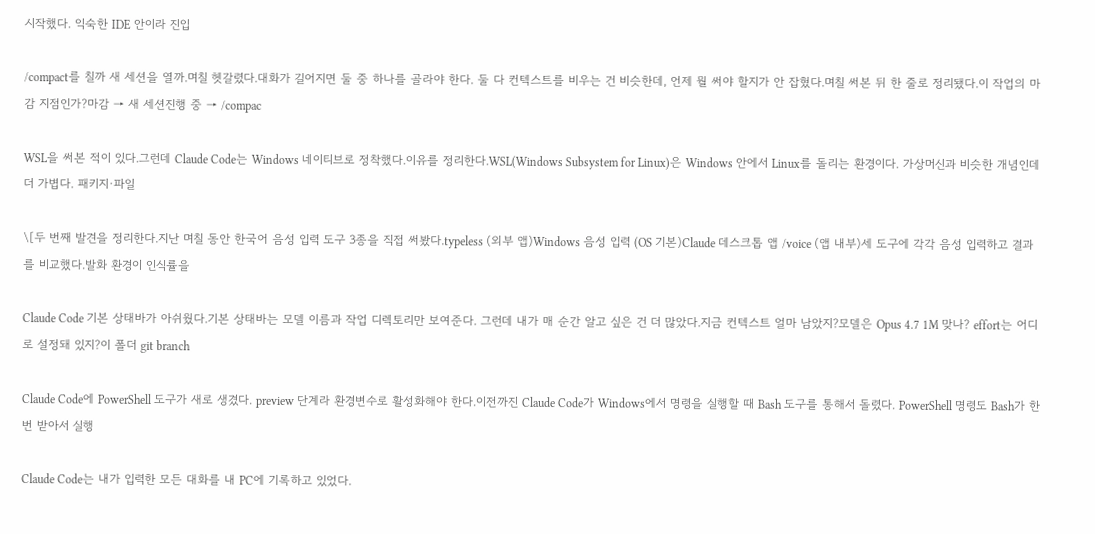시작했다. 익숙한 IDE 안이라 진입

/compact를 칠까 새 세션을 열까.며칠 헷갈렸다.대화가 길어지면 둘 중 하나를 골라야 한다. 둘 다 컨텍스트를 비우는 건 비슷한데, 언제 뭘 써야 할지가 안 잡혔다.며칠 써본 뒤 한 줄로 정리됐다.이 작업의 마감 지점인가?마감 → 새 세션진행 중 → /compac

WSL을 써본 적이 있다.그런데 Claude Code는 Windows 네이티브로 정착했다.이유를 정리한다.WSL(Windows Subsystem for Linux)은 Windows 안에서 Linux를 돌리는 환경이다. 가상머신과 비슷한 개념인데 더 가볍다. 패키지·파일

\[두 번째 발견을 정리한다.지난 며칠 동안 한국어 음성 입력 도구 3종을 직접 써봤다.typeless (외부 앱)Windows 음성 입력 (OS 기본)Claude 데스크톱 앱 /voice (앱 내부)세 도구에 각각 음성 입력하고 결과를 비교했다.발화 환경이 인식률을

Claude Code 기본 상태바가 아쉬웠다.기본 상태바는 모델 이름과 작업 디렉토리만 보여준다. 그런데 내가 매 순간 알고 싶은 건 더 많았다.지금 컨텍스트 얼마 남았지?모델은 Opus 4.7 1M 맞나? effort는 어디로 설정돼 있지?이 폴더 git branch

Claude Code에 PowerShell 도구가 새로 생겼다. preview 단계라 환경변수로 활성화해야 한다.이전까진 Claude Code가 Windows에서 명령을 실행할 때 Bash 도구를 통해서 돌렸다. PowerShell 명령도 Bash가 한 번 받아서 실행

Claude Code는 내가 입력한 모든 대화를 내 PC에 기록하고 있었다.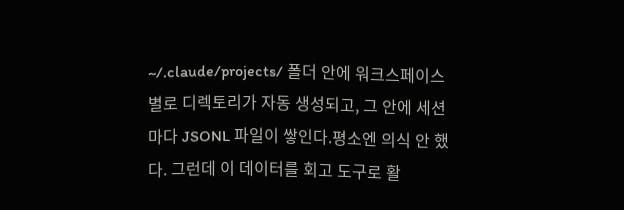~/.claude/projects/ 폴더 안에 워크스페이스별로 디렉토리가 자동 생성되고, 그 안에 세션마다 JSONL 파일이 쌓인다.평소엔 의식 안 했다. 그런데 이 데이터를 회고 도구로 활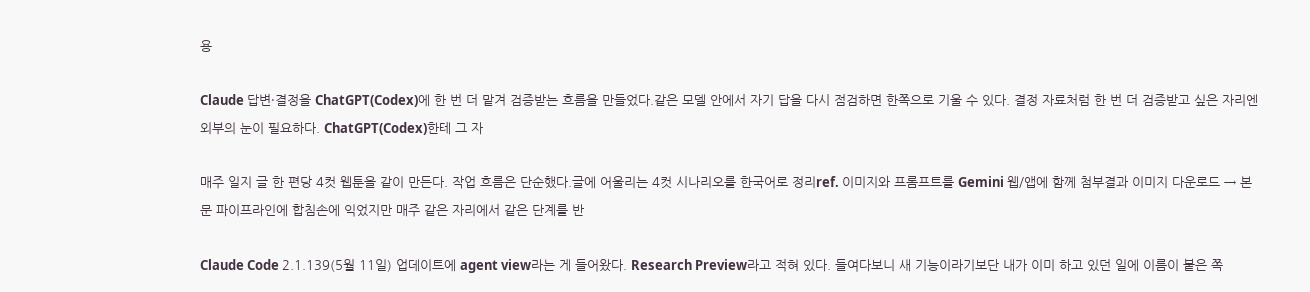용

Claude 답변·결정을 ChatGPT(Codex)에 한 번 더 맡겨 검증받는 흐름을 만들었다.같은 모델 안에서 자기 답을 다시 점검하면 한쪽으로 기울 수 있다. 결정 자료처럼 한 번 더 검증받고 싶은 자리엔 외부의 눈이 필요하다. ChatGPT(Codex)한테 그 자

매주 일지 글 한 편당 4컷 웹툰을 같이 만든다. 작업 흐름은 단순했다.글에 어울리는 4컷 시나리오를 한국어로 정리ref. 이미지와 프롬프트를 Gemini 웹/앱에 함께 첨부결과 이미지 다운로드 → 본문 파이프라인에 합침손에 익었지만 매주 같은 자리에서 같은 단계를 반

Claude Code 2.1.139(5월 11일) 업데이트에 agent view라는 게 들어왔다. Research Preview라고 적혀 있다. 들여다보니 새 기능이라기보단 내가 이미 하고 있던 일에 이름이 붙은 쪽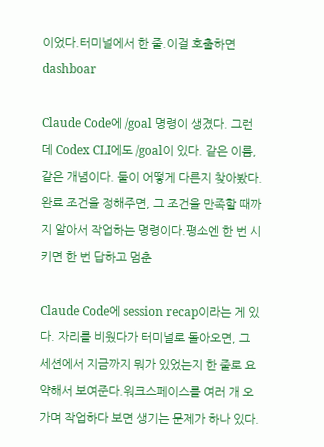이었다.터미널에서 한 줄.이걸 호출하면 dashboar

Claude Code에 /goal 명령이 생겼다. 그런데 Codex CLI에도 /goal이 있다. 같은 이름, 같은 개념이다. 둘이 어떻게 다른지 찾아봤다.완료 조건을 정해주면, 그 조건을 만족할 때까지 알아서 작업하는 명령이다.평소엔 한 번 시키면 한 번 답하고 멈춘

Claude Code에 session recap이라는 게 있다. 자리를 비웠다가 터미널로 돌아오면, 그 세션에서 지금까지 뭐가 있었는지 한 줄로 요약해서 보여준다.워크스페이스를 여러 개 오가며 작업하다 보면 생기는 문제가 하나 있다.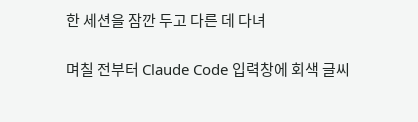한 세션을 잠깐 두고 다른 데 다녀

며칠 전부터 Claude Code 입력창에 회색 글씨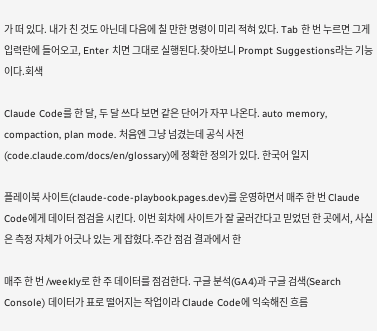가 떠 있다. 내가 친 것도 아닌데 다음에 칠 만한 명령이 미리 적혀 있다. Tab 한 번 누르면 그게 입력란에 들어오고, Enter 치면 그대로 실행된다.찾아보니 Prompt Suggestions라는 기능이다.회색

Claude Code를 한 달, 두 달 쓰다 보면 같은 단어가 자꾸 나온다. auto memory, compaction, plan mode. 처음엔 그냥 넘겼는데 공식 사전(code.claude.com/docs/en/glossary)에 정확한 정의가 있다. 한국어 일지

플레이북 사이트(claude-code-playbook.pages.dev)를 운영하면서 매주 한 번 Claude Code에게 데이터 점검을 시킨다. 이번 회차에 사이트가 잘 굴러간다고 믿었던 한 곳에서, 사실은 측정 자체가 어긋나 있는 게 잡혔다.주간 점검 결과에서 한

매주 한 번 /weekly로 한 주 데이터를 점검한다. 구글 분석(GA4)과 구글 검색(Search Console) 데이터가 표로 떨어지는 작업이라 Claude Code에 익숙해진 흐름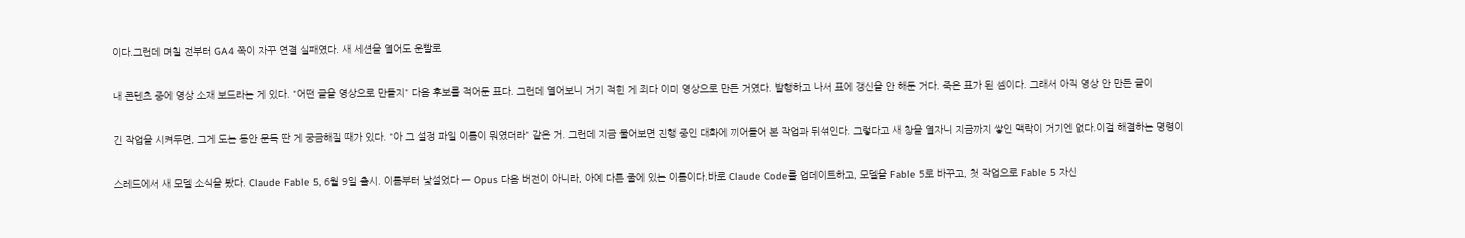이다.그런데 며칠 전부터 GA4 쪽이 자꾸 연결 실패였다. 새 세션을 열어도 운빨로

내 콘텐츠 중에 영상 소재 보드라는 게 있다. "어떤 글을 영상으로 만들지" 다음 후보를 적어둔 표다. 그런데 열어보니 거기 적힌 게 죄다 이미 영상으로 만든 거였다. 발행하고 나서 표에 갱신을 안 해둔 거다. 죽은 표가 된 셈이다. 그래서 아직 영상 안 만든 글이

긴 작업을 시켜두면, 그게 도는 동안 문득 딴 게 궁금해질 때가 있다. "아 그 설정 파일 이름이 뭐였더라" 같은 거. 그런데 지금 물어보면 진행 중인 대화에 끼어들어 본 작업과 뒤섞인다. 그렇다고 새 창을 열자니 지금까지 쌓인 맥락이 거기엔 없다.이걸 해결하는 명령이

스레드에서 새 모델 소식을 봤다. Claude Fable 5, 6월 9일 출시. 이름부터 낯설었다 — Opus 다음 버전이 아니라, 아예 다른 줄에 있는 이름이다.바로 Claude Code를 업데이트하고, 모델을 Fable 5로 바꾸고, 첫 작업으로 Fable 5 자신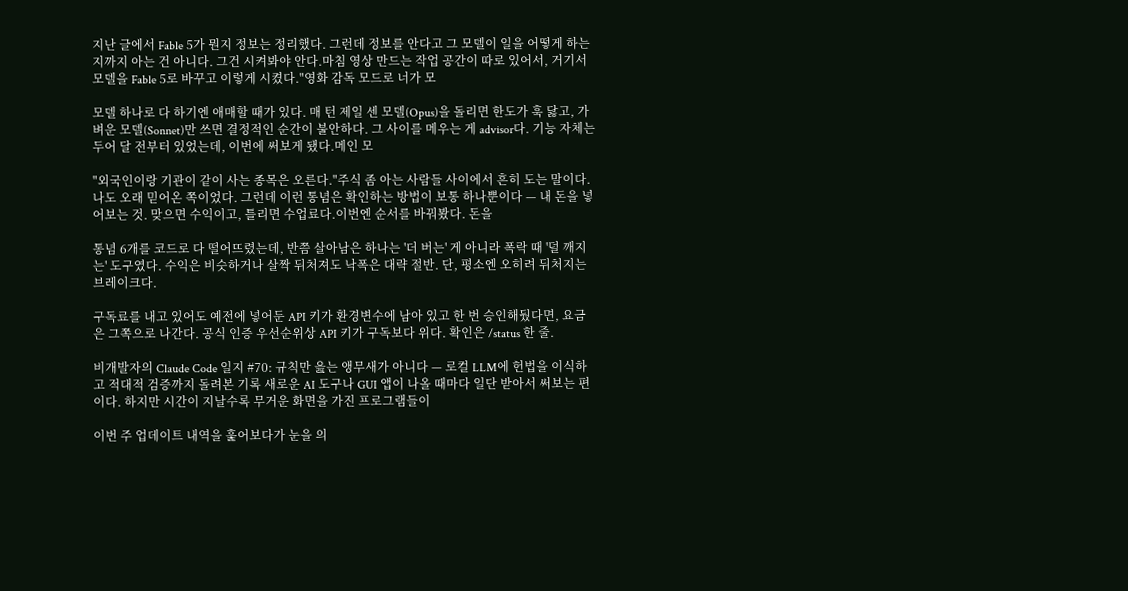지난 글에서 Fable 5가 뭔지 정보는 정리했다. 그런데 정보를 안다고 그 모델이 일을 어떻게 하는지까지 아는 건 아니다. 그건 시켜봐야 안다.마침 영상 만드는 작업 공간이 따로 있어서, 거기서 모델을 Fable 5로 바꾸고 이렇게 시켰다."영화 감독 모드로 너가 모

모델 하나로 다 하기엔 애매할 때가 있다. 매 턴 제일 센 모델(Opus)을 돌리면 한도가 훅 닳고, 가벼운 모델(Sonnet)만 쓰면 결정적인 순간이 불안하다. 그 사이를 메우는 게 advisor다. 기능 자체는 두어 달 전부터 있었는데, 이번에 써보게 됐다.메인 모

"외국인이랑 기관이 같이 사는 종목은 오른다."주식 좀 아는 사람들 사이에서 흔히 도는 말이다. 나도 오래 믿어온 쪽이었다. 그런데 이런 통념은 확인하는 방법이 보통 하나뿐이다 — 내 돈을 넣어보는 것. 맞으면 수익이고, 틀리면 수업료다.이번엔 순서를 바꿔봤다. 돈을

통념 6개를 코드로 다 떨어뜨렸는데, 반쯤 살아남은 하나는 '더 버는' 게 아니라 폭락 때 '덜 깨지는' 도구였다. 수익은 비슷하거나 살짝 뒤처져도 낙폭은 대략 절반. 단, 평소엔 오히려 뒤처지는 브레이크다.

구독료를 내고 있어도 예전에 넣어둔 API 키가 환경변수에 남아 있고 한 번 승인해뒀다면, 요금은 그쪽으로 나간다. 공식 인증 우선순위상 API 키가 구독보다 위다. 확인은 /status 한 줄.

비개발자의 Claude Code 일지 #70: 규칙만 읊는 앵무새가 아니다 — 로컬 LLM에 헌법을 이식하고 적대적 검증까지 돌려본 기록 새로운 AI 도구나 GUI 앱이 나올 때마다 일단 받아서 써보는 편이다. 하지만 시간이 지날수록 무거운 화면을 가진 프로그램들이

이번 주 업데이트 내역을 훑어보다가 눈을 의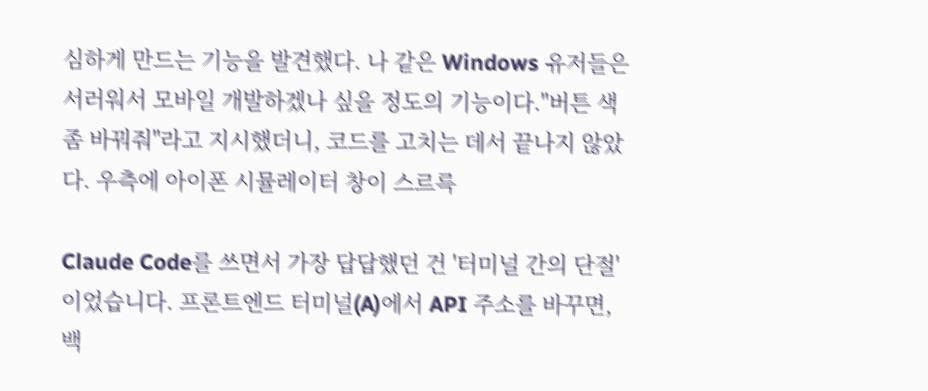심하게 만드는 기능을 발견했다. 나 같은 Windows 유저들은 서러워서 모바일 개발하겠나 싶을 정도의 기능이다."버튼 색 좀 바꿔줘"라고 지시했더니, 코드를 고치는 데서 끝나지 않았다. 우측에 아이폰 시뮬레이터 창이 스르륵

Claude Code를 쓰면서 가장 답답했던 건 '터미널 간의 단절'이었습니다. 프론트엔드 터미널(A)에서 API 주소를 바꾸면, 백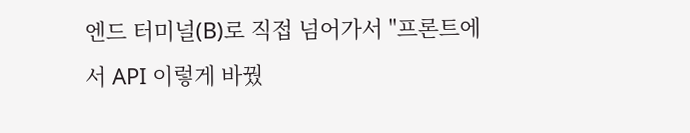엔드 터미널(B)로 직접 넘어가서 "프론트에서 API 이렇게 바꿨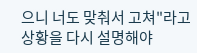으니 너도 맞춰서 고쳐"라고 상황을 다시 설명해야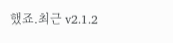했죠.최근 v2.1.2